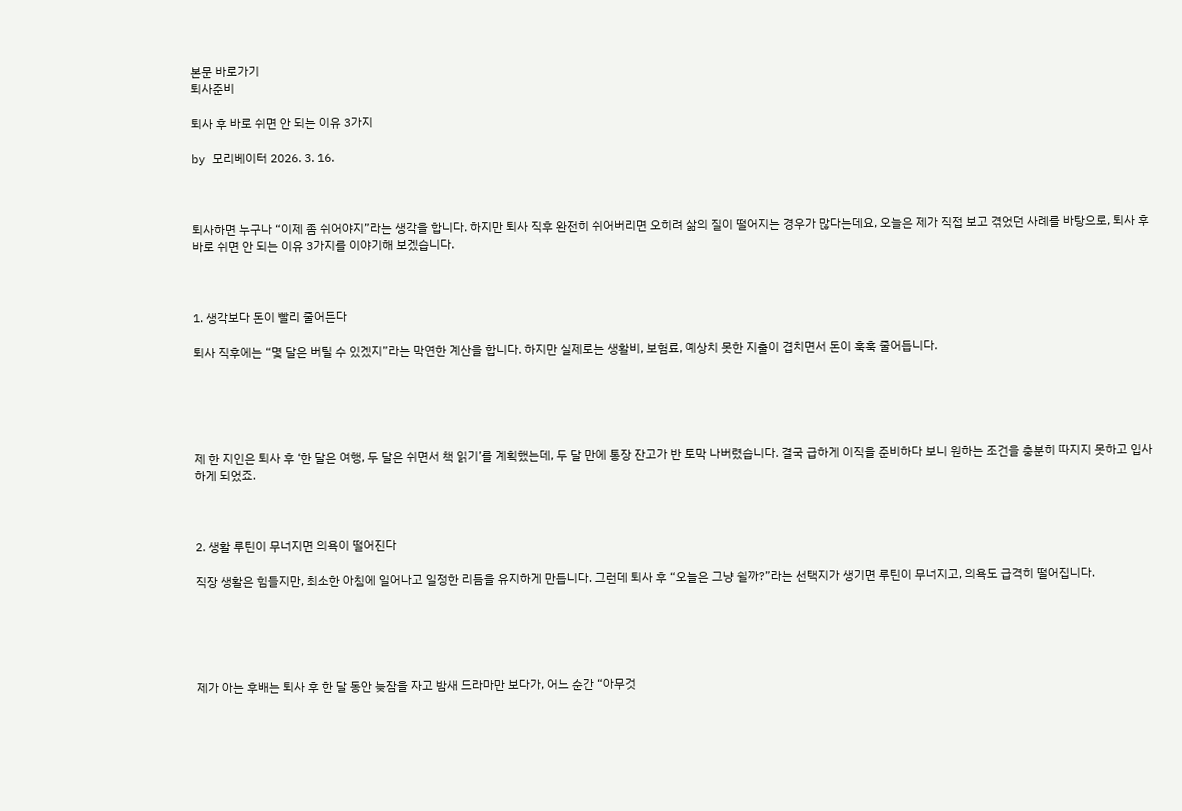본문 바로가기
퇴사준비

퇴사 후 바로 쉬면 안 되는 이유 3가지

by 모리베이터 2026. 3. 16.



퇴사하면 누구나 “이제 좀 쉬어야지”라는 생각을 합니다. 하지만 퇴사 직후 완전히 쉬어버리면 오히려 삶의 질이 떨어지는 경우가 많다는데요, 오늘은 제가 직접 보고 겪었던 사례를 바탕으로, 퇴사 후 바로 쉬면 안 되는 이유 3가지를 이야기해 보겠습니다.



1. 생각보다 돈이 빨리 줄어든다

퇴사 직후에는 “몇 달은 버틸 수 있겠지”라는 막연한 계산을 합니다. 하지만 실제로는 생활비, 보험료, 예상치 못한 지출이 겹치면서 돈이 훅훅 줄어듭니다.





제 한 지인은 퇴사 후 ‘한 달은 여행, 두 달은 쉬면서 책 읽기’를 계획했는데, 두 달 만에 통장 잔고가 반 토막 나버렸습니다. 결국 급하게 이직을 준비하다 보니 원하는 조건을 충분히 따지지 못하고 입사하게 되었죠.



2. 생활 루틴이 무너지면 의욕이 떨어진다

직장 생활은 힘들지만, 최소한 아침에 일어나고 일정한 리듬을 유지하게 만듭니다. 그런데 퇴사 후 “오늘은 그냥 쉴까?”라는 선택지가 생기면 루틴이 무너지고, 의욕도 급격히 떨어집니다.





제가 아는 후배는 퇴사 후 한 달 동안 늦잠을 자고 밤새 드라마만 보다가, 어느 순간 “아무것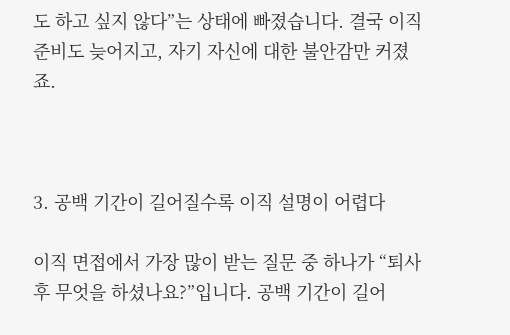도 하고 싶지 않다”는 상태에 빠졌습니다. 결국 이직 준비도 늦어지고, 자기 자신에 대한 불안감만 커졌죠.



3. 공백 기간이 길어질수록 이직 설명이 어렵다

이직 면접에서 가장 많이 받는 질문 중 하나가 “퇴사 후 무엇을 하셨나요?”입니다. 공백 기간이 길어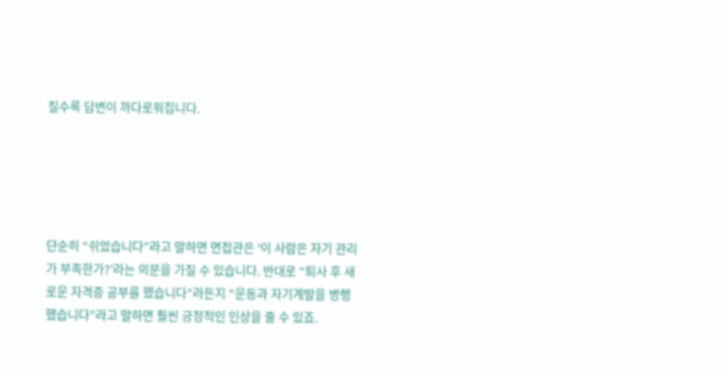질수록 답변이 까다로워집니다.





단순히 “쉬었습니다”라고 말하면 면접관은 ‘이 사람은 자기 관리가 부족한가?’라는 의문을 가질 수 있습니다. 반대로 “퇴사 후 새로운 자격증 공부를 했습니다”라든지 “운동과 자기계발을 병행했습니다”라고 말하면 훨씬 긍정적인 인상을 줄 수 있죠.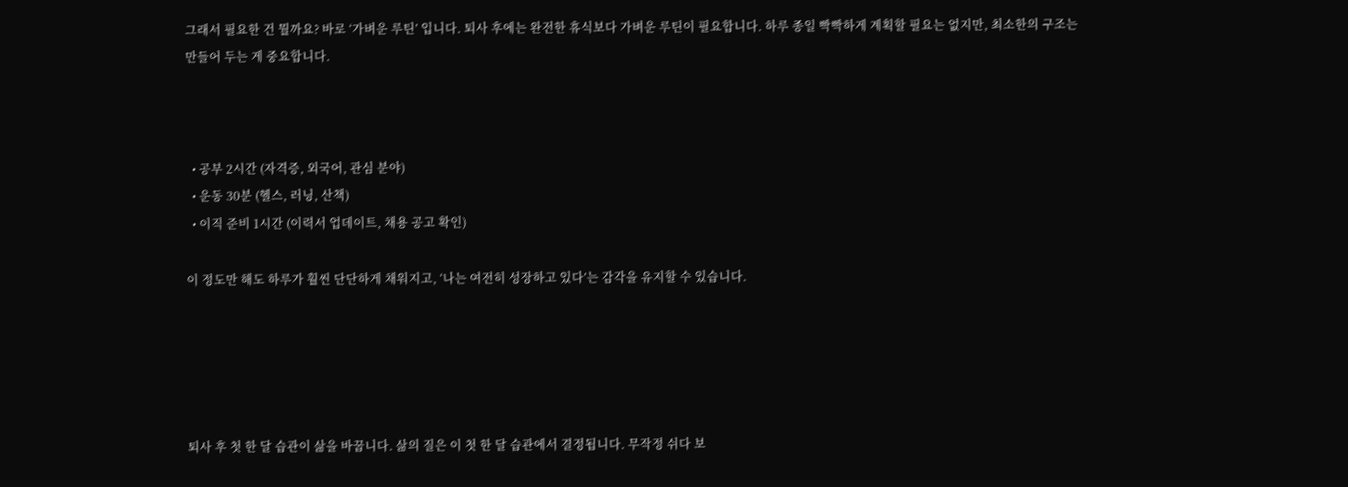그래서 필요한 건 뭘까요? 바로 ‘가벼운 루틴’ 입니다. 퇴사 후에는 완전한 휴식보다 가벼운 루틴이 필요합니다. 하루 종일 빡빡하게 계획할 필요는 없지만, 최소한의 구조는 만들어 두는 게 중요합니다.



  • 공부 2시간 (자격증, 외국어, 관심 분야)
  • 운동 30분 (헬스, 러닝, 산책)
  • 이직 준비 1시간 (이력서 업데이트, 채용 공고 확인)

이 정도만 해도 하루가 훨씬 단단하게 채워지고, ‘나는 여전히 성장하고 있다’는 감각을 유지할 수 있습니다.





퇴사 후 첫 한 달 습관이 삶을 바꿉니다. 삶의 질은 이 첫 한 달 습관에서 결정됩니다. 무작정 쉬다 보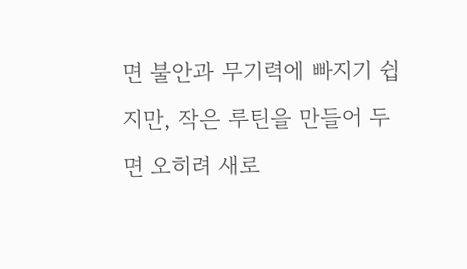면 불안과 무기력에 빠지기 쉽지만, 작은 루틴을 만들어 두면 오히려 새로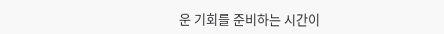운 기회를 준비하는 시간이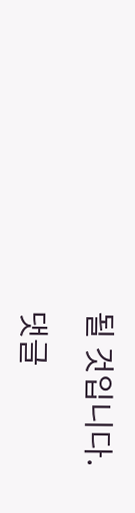될 것입니다.

댓글